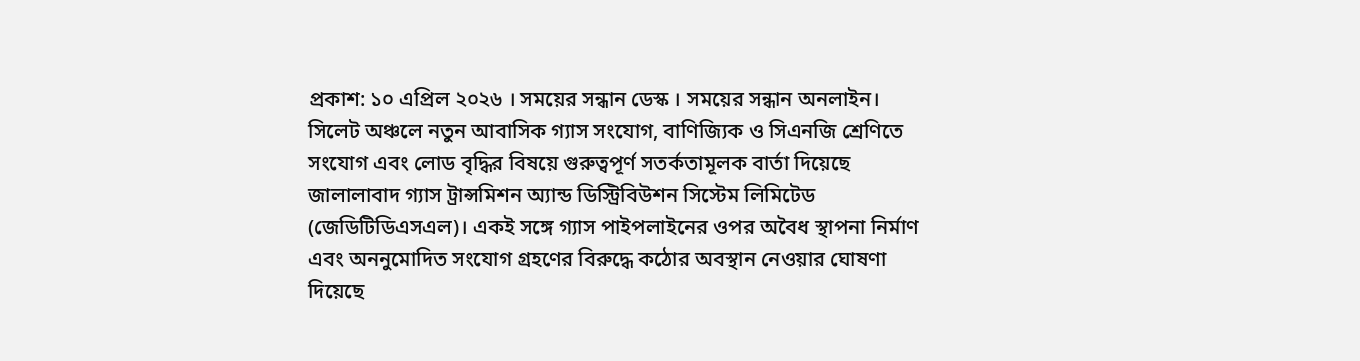প্রকাশ: ১০ এপ্রিল ২০২৬ । সময়ের সন্ধান ডেস্ক । সময়ের সন্ধান অনলাইন।
সিলেট অঞ্চলে নতুন আবাসিক গ্যাস সংযোগ, বাণিজ্যিক ও সিএনজি শ্রেণিতে সংযোগ এবং লোড বৃদ্ধির বিষয়ে গুরুত্বপূর্ণ সতর্কতামূলক বার্তা দিয়েছে জালালাবাদ গ্যাস ট্রান্সমিশন অ্যান্ড ডিস্ট্রিবিউশন সিস্টেম লিমিটেড (জেডিটিডিএসএল)। একই সঙ্গে গ্যাস পাইপলাইনের ওপর অবৈধ স্থাপনা নির্মাণ এবং অননুমোদিত সংযোগ গ্রহণের বিরুদ্ধে কঠোর অবস্থান নেওয়ার ঘোষণা দিয়েছে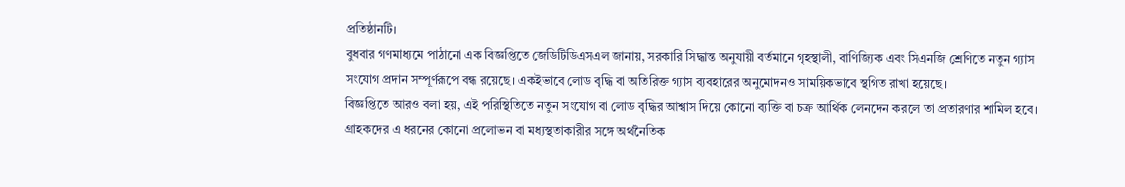প্রতিষ্ঠানটি।
বুধবার গণমাধ্যমে পাঠানো এক বিজ্ঞপ্তিতে জেডিটিডিএসএল জানায়, সরকারি সিদ্ধান্ত অনুযায়ী বর্তমানে গৃহস্থালী, বাণিজ্যিক এবং সিএনজি শ্রেণিতে নতুন গ্যাস সংযোগ প্রদান সম্পূর্ণরূপে বন্ধ রয়েছে। একইভাবে লোড বৃদ্ধি বা অতিরিক্ত গ্যাস ব্যবহারের অনুমোদনও সাময়িকভাবে স্থগিত রাখা হয়েছে।
বিজ্ঞপ্তিতে আরও বলা হয়, এই পরিস্থিতিতে নতুন সংযোগ বা লোড বৃদ্ধির আশ্বাস দিয়ে কোনো ব্যক্তি বা চক্র আর্থিক লেনদেন করলে তা প্রতারণার শামিল হবে। গ্রাহকদের এ ধরনের কোনো প্রলোভন বা মধ্যস্থতাকারীর সঙ্গে অর্থনৈতিক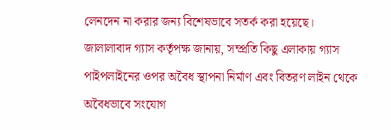লেনদেন না করার জন্য বিশেষভাবে সতর্ক করা হয়েছে।
জালালাবাদ গ্যাস কর্তৃপক্ষ জানায়, সম্প্রতি কিছু এলাকায় গ্যাস পাইপলাইনের ওপর অবৈধ স্থাপনা নির্মাণ এবং বিতরণ লাইন থেকে অবৈধভাবে সংযোগ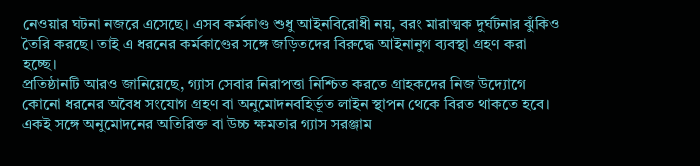নেওয়ার ঘটনা নজরে এসেছে। এসব কর্মকাণ্ড শুধু আইনবিরোধী নয়, বরং মারাত্মক দুর্ঘটনার ঝুঁকিও তৈরি করছে। তাই এ ধরনের কর্মকাণ্ডের সঙ্গে জড়িতদের বিরুদ্ধে আইনানুগ ব্যবস্থা গ্রহণ করা হচ্ছে।
প্রতিষ্ঠানটি আরও জানিয়েছে, গ্যাস সেবার নিরাপত্তা নিশ্চিত করতে গ্রাহকদের নিজ উদ্যোগে কোনো ধরনের অবৈধ সংযোগ গ্রহণ বা অনুমোদনবহির্ভূত লাইন স্থাপন থেকে বিরত থাকতে হবে। একই সঙ্গে অনুমোদনের অতিরিক্ত বা উচ্চ ক্ষমতার গ্যাস সরঞ্জাম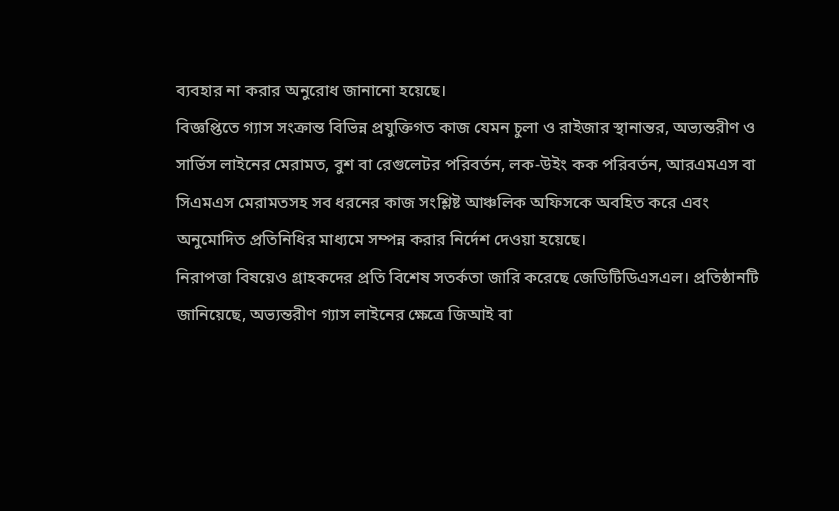ব্যবহার না করার অনুরোধ জানানো হয়েছে।
বিজ্ঞপ্তিতে গ্যাস সংক্রান্ত বিভিন্ন প্রযুক্তিগত কাজ যেমন চুলা ও রাইজার স্থানান্তর, অভ্যন্তরীণ ও সার্ভিস লাইনের মেরামত, বুশ বা রেগুলেটর পরিবর্তন, লক-উইং কক পরিবর্তন, আরএমএস বা সিএমএস মেরামতসহ সব ধরনের কাজ সংশ্লিষ্ট আঞ্চলিক অফিসকে অবহিত করে এবং অনুমোদিত প্রতিনিধির মাধ্যমে সম্পন্ন করার নির্দেশ দেওয়া হয়েছে।
নিরাপত্তা বিষয়েও গ্রাহকদের প্রতি বিশেষ সতর্কতা জারি করেছে জেডিটিডিএসএল। প্রতিষ্ঠানটি জানিয়েছে, অভ্যন্তরীণ গ্যাস লাইনের ক্ষেত্রে জিআই বা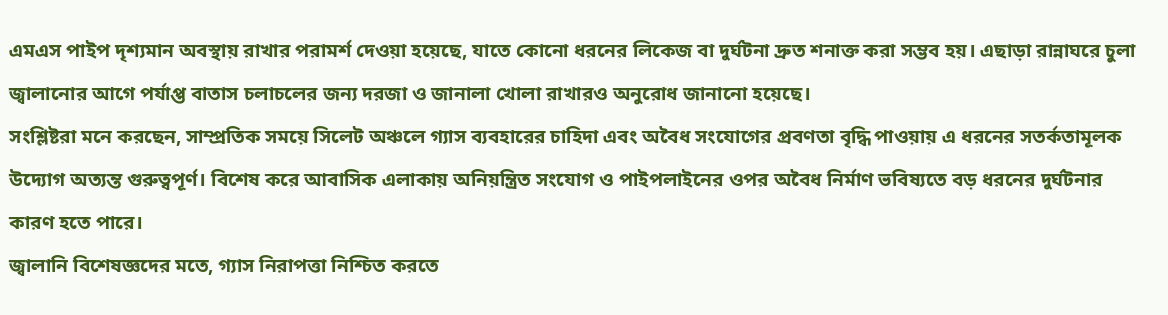এমএস পাইপ দৃশ্যমান অবস্থায় রাখার পরামর্শ দেওয়া হয়েছে, যাতে কোনো ধরনের লিকেজ বা দুর্ঘটনা দ্রুত শনাক্ত করা সম্ভব হয়। এছাড়া রান্নাঘরে চুলা জ্বালানোর আগে পর্যাপ্ত বাতাস চলাচলের জন্য দরজা ও জানালা খোলা রাখারও অনুরোধ জানানো হয়েছে।
সংশ্লিষ্টরা মনে করছেন, সাম্প্রতিক সময়ে সিলেট অঞ্চলে গ্যাস ব্যবহারের চাহিদা এবং অবৈধ সংযোগের প্রবণতা বৃদ্ধি পাওয়ায় এ ধরনের সতর্কতামূলক উদ্যোগ অত্যন্ত গুরুত্বপূর্ণ। বিশেষ করে আবাসিক এলাকায় অনিয়ন্ত্রিত সংযোগ ও পাইপলাইনের ওপর অবৈধ নির্মাণ ভবিষ্যতে বড় ধরনের দুর্ঘটনার কারণ হতে পারে।
জ্বালানি বিশেষজ্ঞদের মতে, গ্যাস নিরাপত্তা নিশ্চিত করতে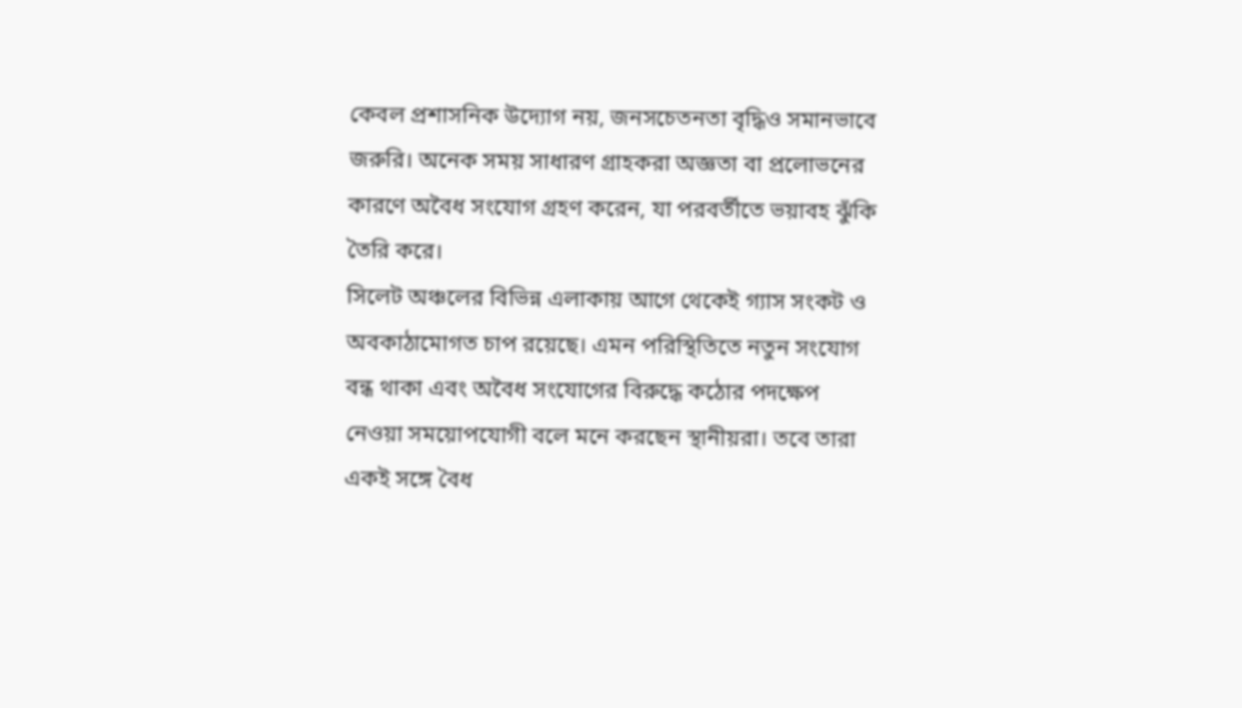কেবল প্রশাসনিক উদ্যোগ নয়, জনসচেতনতা বৃদ্ধিও সমানভাবে জরুরি। অনেক সময় সাধারণ গ্রাহকরা অজ্ঞতা বা প্রলোভনের কারণে অবৈধ সংযোগ গ্রহণ করেন, যা পরবর্তীতে ভয়াবহ ঝুঁকি তৈরি করে।
সিলেট অঞ্চলের বিভিন্ন এলাকায় আগে থেকেই গ্যাস সংকট ও অবকাঠামোগত চাপ রয়েছে। এমন পরিস্থিতিতে নতুন সংযোগ বন্ধ থাকা এবং অবৈধ সংযোগের বিরুদ্ধে কঠোর পদক্ষেপ নেওয়া সময়োপযোগী বলে মনে করছেন স্থানীয়রা। তবে তারা একই সঙ্গে বৈধ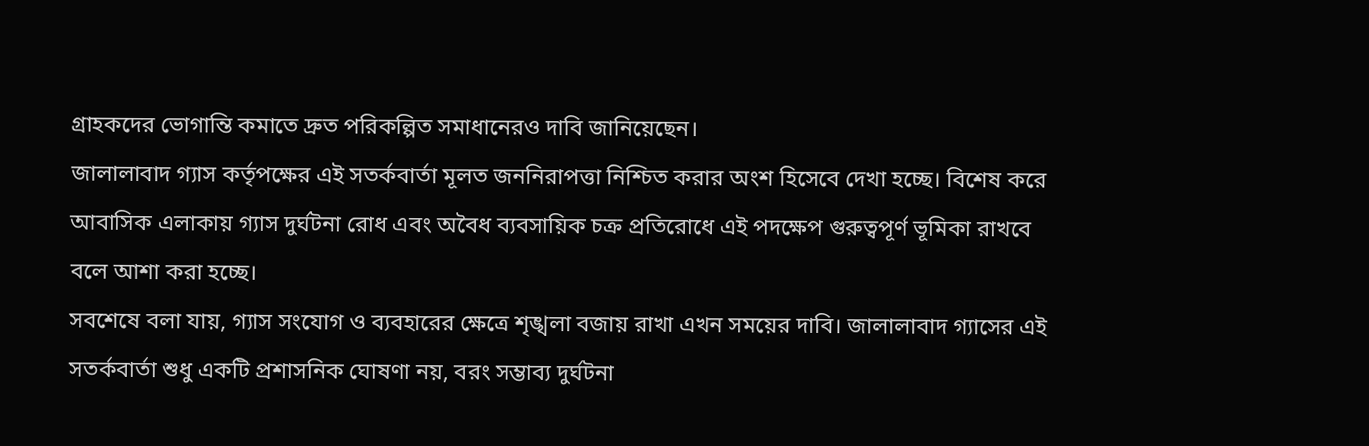গ্রাহকদের ভোগান্তি কমাতে দ্রুত পরিকল্পিত সমাধানেরও দাবি জানিয়েছেন।
জালালাবাদ গ্যাস কর্তৃপক্ষের এই সতর্কবার্তা মূলত জননিরাপত্তা নিশ্চিত করার অংশ হিসেবে দেখা হচ্ছে। বিশেষ করে আবাসিক এলাকায় গ্যাস দুর্ঘটনা রোধ এবং অবৈধ ব্যবসায়িক চক্র প্রতিরোধে এই পদক্ষেপ গুরুত্বপূর্ণ ভূমিকা রাখবে বলে আশা করা হচ্ছে।
সবশেষে বলা যায়, গ্যাস সংযোগ ও ব্যবহারের ক্ষেত্রে শৃঙ্খলা বজায় রাখা এখন সময়ের দাবি। জালালাবাদ গ্যাসের এই সতর্কবার্তা শুধু একটি প্রশাসনিক ঘোষণা নয়, বরং সম্ভাব্য দুর্ঘটনা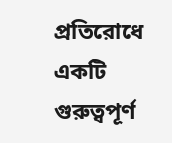প্রতিরোধে একটি গুরুত্বপূর্ণ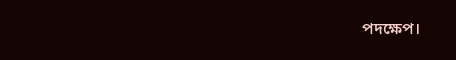পদক্ষেপ।